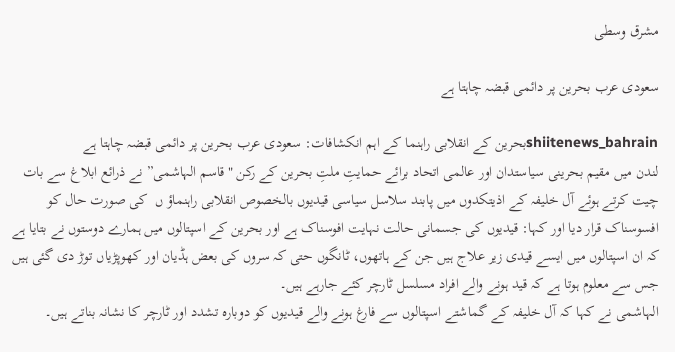مشرق وسطی

سعودی عرب بحرین پر دائمی قبضہ چاہتا ہے

shiitenews_bahrainبحرین کے انقلابی راہنما کے اہم انکشافات: سعودی عرب بحرین پر دائمی قبضہ چاہتا ہے
لندن میں مقیم بحرینی سیاستدان اور عالمی اتحاد برائے حمایتِ ملتِ بحرین کے رکن "قاسم الہاشمی” نے ذرائع ابلاغ سے بات چیت کرتے ہوئے آل خلیفہ کے اذیتکدوں میں پابند سلاسل سیاسی قیدیوں بالخصوص انقلابی راہنماؤ ں  کی صورت حال کو افسوسناک قرار دیا اور کہا: قیدیوں کی جسمانی حالت نہایت افوسناک ہے اور بحرین کے اسپتالوں میں ہمارے دوستوں نے بتایا ہے کہ ان اسپتالوں میں ایسے قیدی زیر علاج ہیں جن کے ہاتھوں، ٹانگوں حتی کہ سروں کی بعض ہڈیان اور کھوپڑیاں توڑ دی گئی ہیں جس سے معلوم ہوتا ہے کہ قید ہونے والے افراد مسلسل ٹارچر کئے جارہے ہیں۔
الہاشمی نے کہا کہ آل خلیفہ کے گماشتے اسپتالوں سے فارغ ہونے والے قیدیوں کو دوبارہ تشدد اور ٹارچر کا نشانہ بناتے ہیں۔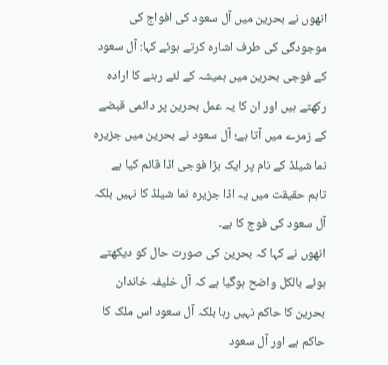انھوں نے بحرین میں آل سعود کی افواج کی موجودگی کی طرف اشارہ کرتے ہوئے کہا: آل سعود کے فوجی بحرین میں ہمیشہ کے لئے رہنے کا ارادہ رکھتے ہیں اور ان کا یہ عمل بحرین پر دائمی قبضے کے زمرے میں آتا ہے؛ آل سعود نے بحرین میں جزیرہ نما شیلڈ کے نام پر ایک بڑا فوجی اڈا قائم کیا ہے تاہم حقیقت میں یہ اڈا جزیرہ نما شیلڈ کا نہیں بلکہ آل سعود کی فوج کا ہے۔
انھوں نے کہا کہ بحرین کی صورت حال کو دیکھتے ہوئے بالکل واضح ہوگیا ہے کہ آل خلیفہ خاندان بحرین کا حاکم نہیں رہا بلکہ آل سعود اس ملک کا حاکم ہے اور آل سعود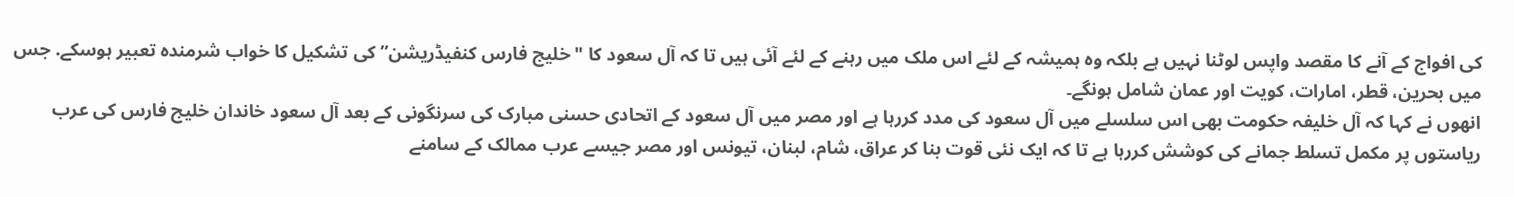کی افواج کے آنے کا مقصد واپس لوٹنا نہیں ہے بلکہ وہ ہمیشہ کے لئے اس ملک میں رہنے کے لئے آئی ہیں تا کہ آل سعود کا "خلیج فارس کنفیڈریشن” کی تشکیل کا خواب شرمندہ تعبیر ہوسکے. جس میں بحرین، قطر، امارات، کویت اور عمان شامل ہونگے۔
انھوں نے کہا کہ آل خلیفہ حکومت بھی اس سلسلے میں آل سعود کی مدد کررہا ہے اور مصر میں آل سعود کے اتحادی حسنی مبارک کی سرنگونی کے بعد آل سعود خاندان خلیج فارس کی عرب ریاستوں پر مکمل تسلط جمانے کی کوشش کررہا ہے تا کہ ایک نئی قوت بنا کر عراق، شام، لبنان، تیونس اور مصر جیسے عرب ممالک کے سامنے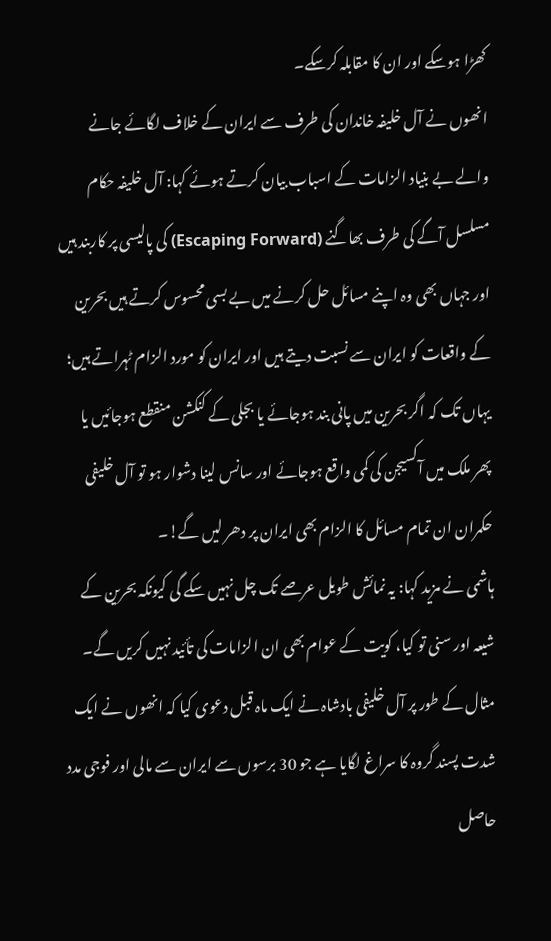کھڑا ہوسکے اور ان کا مقابلہ کرسکے۔
انھوں نے آل خلیفہ خاندان کی طرف سے ایران کے خلاف لگائے جانے والے بے بنیاد الزامات کے اسباب بیان کرتے ہوئے کہا: آل خلیفہ حکام مسلسل آگے کی طرف بھاگنے (Escaping Forward) کی پالیسی پر کاربند ہیں اور جہاں بھی وہ اپنے مسائل حل کرنے میں بے بسی محسوس کرتے ہیں بحرین کے واقعات کو ایران سے نسبت دیتے ہیں اور ایران کو مورد الزام ٹہراتے ہیں؛ یہاں تک کہ اگر بحرین میں پانی بند ہوجائے یا بجلی کے کنکشن منقطع ہوجائیں یا پھر ملک میں آکسیجن کی کمی واقع ہوجائے اور سانس لینا دشوار ہو تو آل خلیفی حکمران ان تمام مسائل کا الزام بھی ایران پر دھر لیں گے!۔
ہاشمی نے مزید کہا: یہ نمائش طویل عرصے تک چل نہیں سکے گی کیونکہ بحرین کے شیعہ اور سنی تو کیا، کویت کے عوام بھی ان الزامات کی تأئید نہیں کریں گے۔ مثال کے طور پر آل خلیفی بادشاہ نے ایک ماہ قبل دعوی کیا کہ انھوں نے ایک شدت پسند گروہ کا سراغ لگایا ہے جو 30 برسوں سے ایران سے مالی اور فوجی مدد حاصل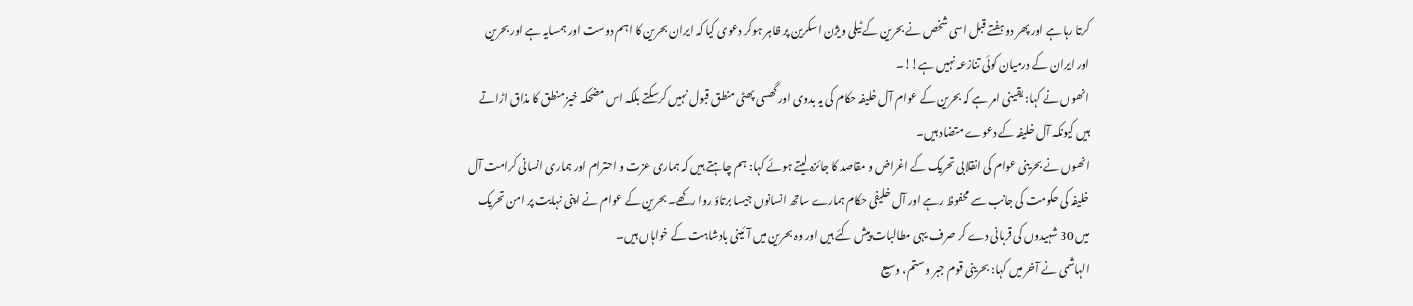کرتا رہا ہے اور پھر دو ہفتے قبل اسی شخص نے بحرین کے ٹیلی ویژن اسکرین پر ظاہر ہوکر دعوی کیا کہ ایران بحرین کا اہم دوست اور ہمسایہ ہے اور بحرین اور ایران کے درمیان کوئی تنازعہ نہیں ہے!!۔
انھوں نے کہا: یقینی امر ہے کہ بحرین کے عوام آل خلیفہ حکام کی یہ بدوی اور گھسی پھٹی منطق قبول نہیں کرسکتے بلکہ اس مضحکہ خیز منطق کا مذاق اڑاتے ہیں کیونکہ آل خلیفہ کے دعوے متضاد ہیں۔
انھوں نے بحرینی عوام کی انقلابی تحریک کے اغراض و مقاصد کا جائزہ لیتے ہوئے کہا: ہم چاہتے ہیں کہ ہماری عزت و احترام اور ہماری انسانی کرامت آل خلیفہ کی حکومت کی جانب سے محفوظ رہے اور آل خلیفی حکام ہمارے ساتھ انسانوں جیسا برتاؤ روا رکھے۔ بحرین کے عوام نے اپنی نہایت پر امن تحریک میں 30 شہیدوں کی قربانی دے کر صرف یہی مطالبات پیش کئے ہیں اور وہ بحرین میں آئینی بادشاہت کے خواہاں ہیں۔
الہاشمی نے آخر میں کہا: بحرینی قوم جبر و ستم، وسیع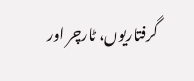گرفتاریوں، ٹارچر اور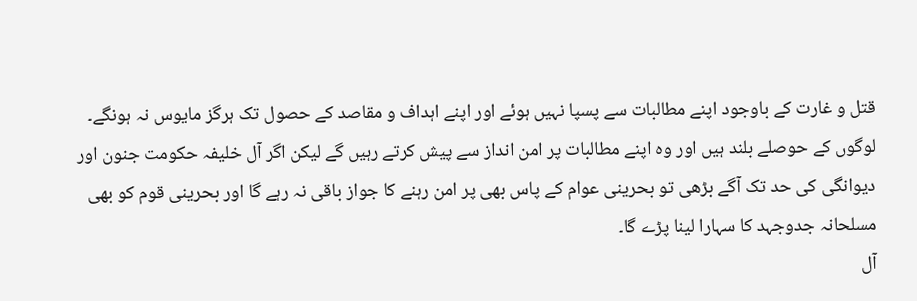قتل و غارت کے باوجود اپنے مطالبات سے پسپا نہیں ہوئے اور اپنے اہداف و مقاصد کے حصول تک ہرگز مایوس نہ ہونگے۔ لوگوں کے حوصلے بلند ہیں اور وہ اپنے مطالبات پر امن انداز سے پیش کرتے رہیں گے لیکن اگر آل خلیفہ حکومت جنون اور دیوانگی کی حد تک آگے بڑھی تو بحرینی عوام کے پاس بھی پر امن رہنے کا جواز باقی نہ رہے گا اور بحرینی قوم کو بھی مسلحانہ جدوجہد کا سہارا لینا پڑے گا۔
آل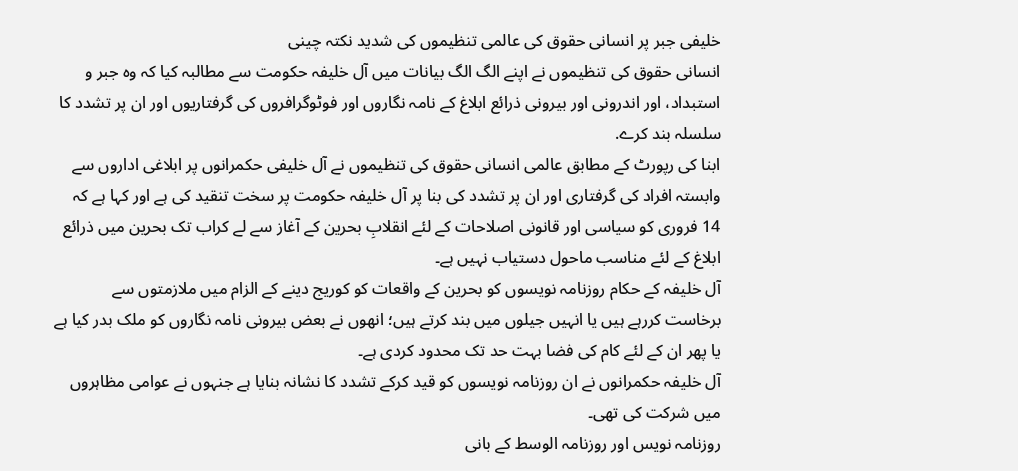خلیفی جبر پر انسانی حقوق کی عالمی تنظیموں کی شدید نکتہ چینی
انسانی حقوق کی تنظیموں نے اپنے الگ الگ بیانات میں آل خلیفہ حکومت سے مطالبہ کیا کہ وہ جبر و استبداد، اور اندرونی اور بیرونی ذرائع ابلاغ کے نامہ نگاروں اور فوٹوگرافروں کی گرفتاریوں اور ان پر تشدد کا سلسلہ بند کرے.
ابنا کی رپورٹ کے مطابق عالمی انسانی حقوق کی تنظیموں نے آل خلیفی حکمرانوں پر ابلاغی اداروں سے وابستہ افراد کی گرفتاری اور ان پر تشدد کی بنا پر آل خلیفہ حکومت پر سخت تنقید کی ہے اور کہا ہے کہ 14 فروری کو سیاسی اور قانونی اصلاحات کے لئے انقلابِ بحرین کے آغاز سے لے کراب تک بحرین میں ذرائع ابلاغ کے لئے مناسب ماحول دستیاب نہیں ہے۔
آل خلیفہ کے حکام روزنامہ نویسوں کو بحرین کے واقعات کو کوریج دینے کے الزام میں ملازمتوں سے برخاست کررہے ہیں یا انہیں جیلوں میں بند کرتے ہیں؛ انھوں نے بعض بیرونی نامہ نگاروں کو ملک بدر کیا ہے یا پھر ان کے لئے کام کی فضا بہت حد تک محدود کردی ہے۔
آل خلیفہ حکمرانوں نے ان روزنامہ نویسوں کو قید کرکے تشدد کا نشانہ بنایا ہے جنہوں نے عوامی مظاہروں میں شرکت کی تھی۔
روزنامہ نویس اور روزنامہ الوسط کے بانی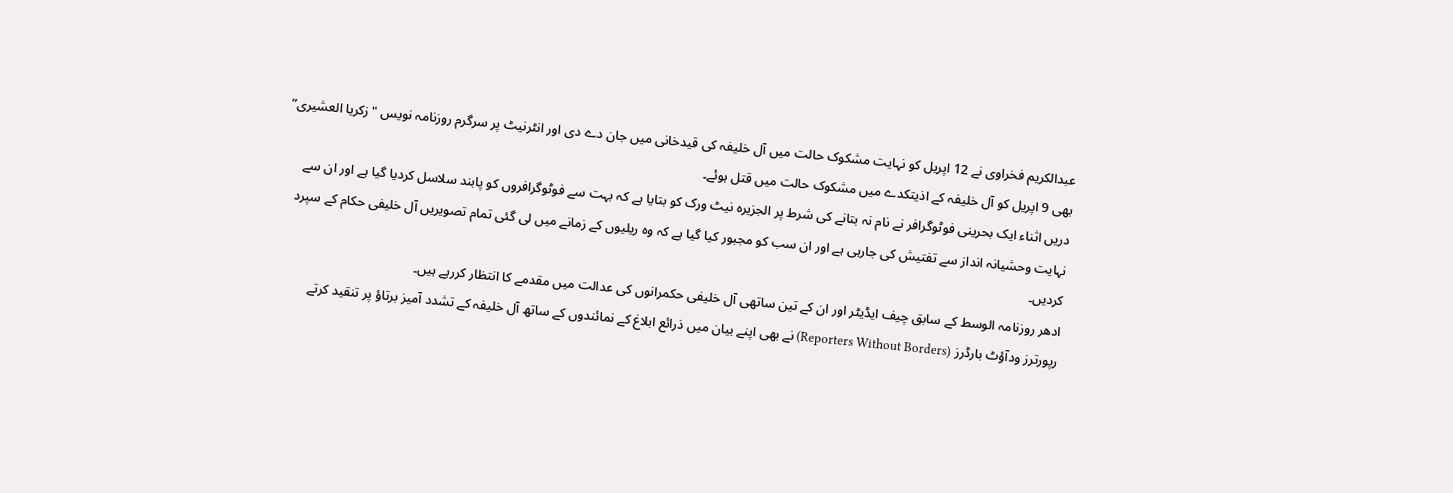عبدالکریم فخراوی نے 12 اپریل کو نہایت مشکوک حالت میں آل خلیفہ کی قیدخانی میں جان دے دی اور انٹرنیٹ پر سرگرم روزنامہ نویس "زکریا العشیری” بھی 9 اپریل کو آل خلیفہ کے اذیتکدے میں مشکوک حالت میں قتل ہوئے۔
دریں اثناء ایک بحرینی فوٹوگرافر نے نام نہ بتانے کی شرط پر الجزیرہ نیٹ ورک کو بتایا ہے کہ بہت سے فوٹوگرافروں کو پابند سلاسل کردیا گیا ہے اور ان سے نہایت وحشیانہ انداز سے تفتیش کی جارہی ہے اور ان سب کو مجبور کیا گیا ہے کہ وہ ریلیوں کے زمانے میں لی گئی تمام تصویریں آل خلیفی حکام کے سپرد کردیں۔
ادھر روزنامہ الوسط کے سابق چیف ایڈیٹر اور ان کے تین ساتھی آل خلیفی حکمرانوں کی عدالت میں مقدمے کا انتظار کررہے ہیں۔
رپورترز ودآؤٹ بارڈرز (Reporters Without Borders) نے بھی اپنے بیان میں ذرائع ابلاغ کے نمائندوں کے ساتھ آل خلیفہ کے تشدد آمیز برتاؤ پر تنقید کرتے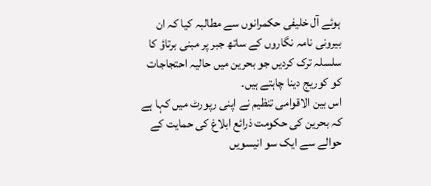ہوئے آل خلیفی حکمرانوں سے مطالبہ کیا کہ ان بیرونی نامہ نگاروں کے ساتھ جبر پر مبنی برتاؤ کا سلسلہ ترک کردیں جو بحرین میں حالیہ احتجاجات کو کوریج دینا چاہتے ہیں۔
اس بین الاقوامی تنظیم نے اپنی رپورٹ میں کہا ہے کہ بحرین کی حکومت ذرائع ابلاغ کی حمایت کے حوالے سے ایک سو انیسویں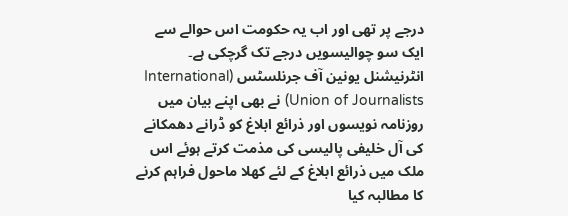درجے پر تھی اور اب یہ حکومت اس حوالے سے ایک سو چوالیسویں درجے تک گرچکی ہے۔
انٹرنیشنل یونین آف جرنلسٹس (International Union of Journalists) نے بھی اپنے بیان میں روزنامہ نویسوں اور ذرائع ابلاغ کو ڈرانے دھمکانے کی آل خلیفی پالیسی کی مذمت کرتے ہوئے اس ملک میں ذرائع ابلاغ کے لئے کھلا ماحول فراہم کرنے کا مطالبہ کیا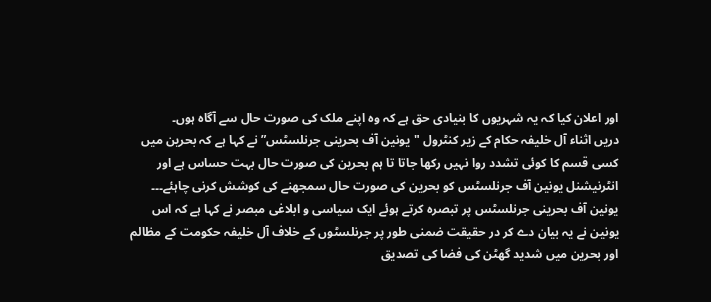اور اعلان کیا کہ یہ شہریوں کا بنیادی حق ہے کہ وہ اپنے ملک کی صورت حال سے آگاہ ہوں۔
دریں اثناء آل خلیفہ حکام کے زیر کنٹرول "یونین آف بحرینی جرنلسٹس” نے کہا ہے کہ بحرین میں کسی قسم کا کوئی تشدد روا نہیں رکھا جاتا تا ہم بحرین کی صورت حال بہت حساس ہے اور انٹرنیشنل یونین آف جرنلسٹس کو بحرین کی صورت حال سمجھنے کی کوشش کرنی چاہئے۔۔۔
یونین آف بحرینی جرنلسٹس پر تبصرہ کرتے ہوئے ایک سیاسی و ابلاغی مبصر نے کہا ہے کہ اس یونین نے یہ بیان دے کر در حقیقت ضمنی طور پر جرنلسٹوں کے خلاف آل خلیفہ حکومت کے مظالم اور بحرین میں شدید گھٹن کی فضا کی تصدیق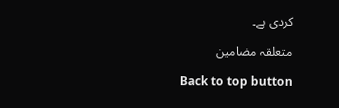کردی ہے۔

متعلقہ مضامین

Back to top button